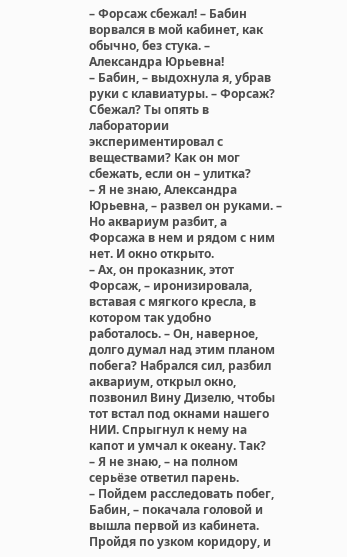– Форсаж сбежал! – Бабин ворвался в мой кабинет, как обычно, без стука. – Александра Юрьевна!
– Бабин, – выдохнула я, убрав руки с клавиатуры. – Форсаж? Сбежал? Ты опять в лаборатории экспериментировал с веществами? Как он мог сбежать, если он – улитка?
– Я не знаю, Александра Юрьевна, – развел он руками. – Но аквариум разбит, а Форсажа в нем и рядом с ним нет. И окно открыто.
– Ах, он проказник, этот Форсаж, – иронизировала, вставая с мягкого кресла, в котором так удобно работалось. – Он, наверное, долго думал над этим планом побега? Набрался сил, разбил аквариум, открыл окно, позвонил Вину Дизелю, чтобы тот встал под окнами нашего НИИ. Спрыгнул к нему на капот и умчал к океану. Так?
– Я не знаю, – на полном серьёзе ответил парень.
– Пойдем расследовать побег, Бабин, – покачала головой и вышла первой из кабинета.
Пройдя по узком коридору, и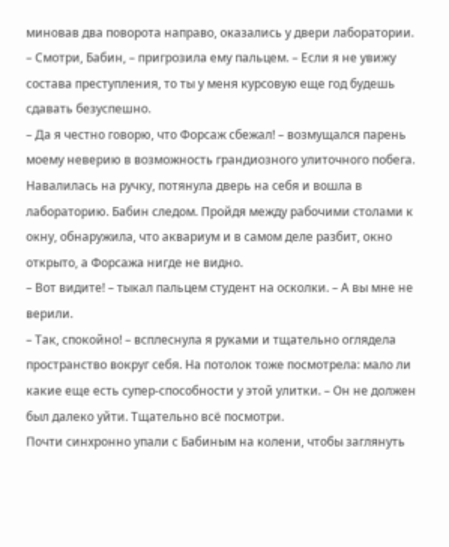миновав два поворота направо, оказались у двери лаборатории.
– Смотри, Бабин, – пригрозила ему пальцем. – Если я не увижу состава преступления, то ты у меня курсовую еще год будешь сдавать безуспешно.
– Да я честно говорю, что Форсаж сбежал! – возмущался парень моему неверию в возможность грандиозного улиточного побега.
Навалилась на ручку, потянула дверь на себя и вошла в лабораторию. Бабин следом. Пройдя между рабочими столами к окну, обнаружила, что аквариум и в самом деле разбит, окно открыто, а Форсажа нигде не видно.
– Вот видите! – тыкал пальцем студент на осколки. – А вы мне не верили.
– Так, спокойно! – всплеснула я руками и тщательно оглядела пространство вокруг себя. На потолок тоже посмотрела: мало ли какие еще есть супер-способности у этой улитки. – Он не должен был далеко уйти. Тщательно всё посмотри.
Почти синхронно упали с Бабиным на колени, чтобы заглянуть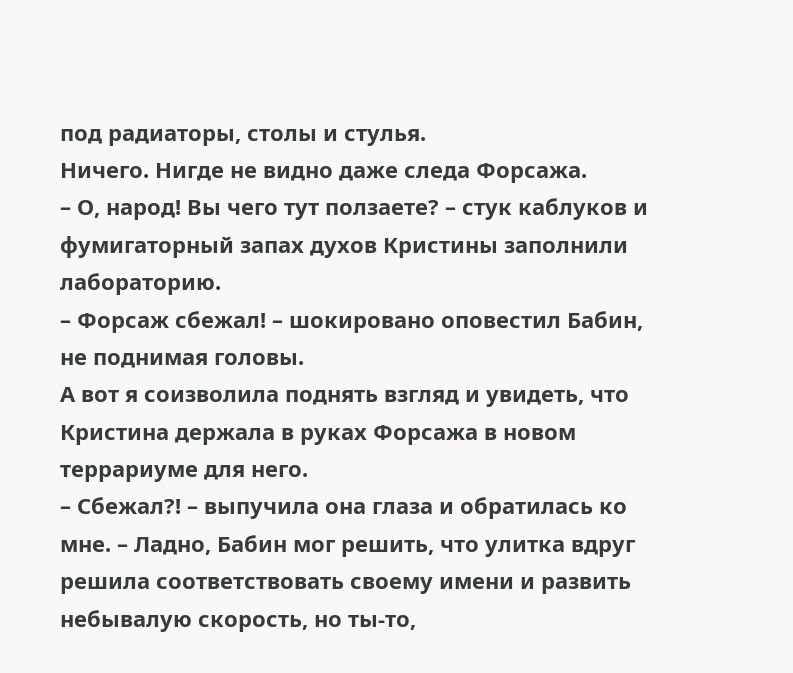под радиаторы, столы и стулья.
Ничего. Нигде не видно даже следа Форсажа.
– О, народ! Вы чего тут ползаете? – стук каблуков и фумигаторный запах духов Кристины заполнили лабораторию.
– Форсаж сбежал! – шокировано оповестил Бабин, не поднимая головы.
А вот я соизволила поднять взгляд и увидеть, что Кристина держала в руках Форсажа в новом террариуме для него.
– Сбежал?! – выпучила она глаза и обратилась ко мне. – Ладно, Бабин мог решить, что улитка вдруг решила соответствовать своему имени и развить небывалую скорость, но ты-то,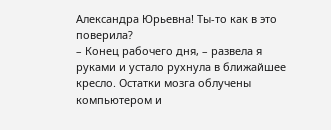Александра Юрьевна! Ты-то как в это поверила?
– Конец рабочего дня, – развела я руками и устало рухнула в ближайшее кресло. Остатки мозга облучены компьютером и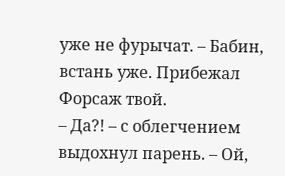уже не фурычат. – Бабин, встань уже. Прибежал Форсаж твой.
– Да?! – с облегчением выдохнул парень. – Ой,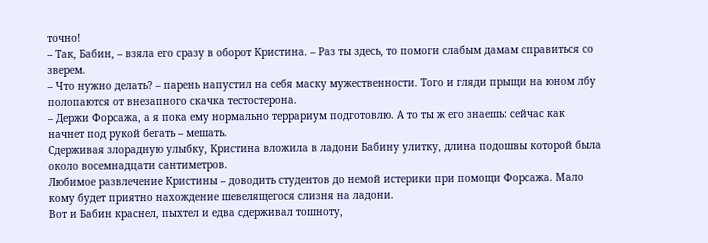точно!
– Так, Бабин, – взяла его сразу в оборот Кристина. – Раз ты здесь, то помоги слабым дамам справиться со зверем.
– Что нужно делать? – парень напустил на себя маску мужественности. Того и гляди прыщи на юном лбу полопаются от внезапного скачка тестостерона.
– Держи Форсажа, а я пока ему нормально террариум подготовлю. А то ты ж его знаешь: сейчас как начнет под рукой бегать – мешать.
Сдерживая злорадную улыбку, Кристина вложила в ладони Бабину улитку, длина подошвы которой была около восемнадцати сантиметров.
Любимое развлечение Кристины – доводить студентов до немой истерики при помощи Форсажа. Мало кому будет приятно нахождение шевелящегося слизня на ладони.
Вот и Бабин краснел, пыхтел и едва сдерживал тошноту,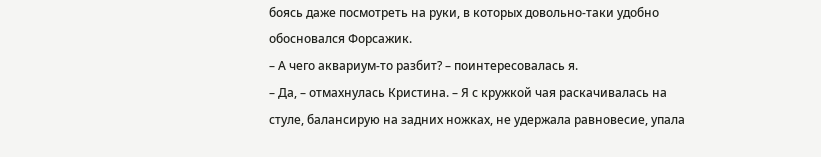боясь даже посмотреть на руки, в которых довольно-таки удобно обосновался Форсажик.
– А чего аквариум-то разбит? – поинтересовалась я.
– Да, – отмахнулась Кристина. – Я с кружкой чая раскачивалась на стуле, балансирую на задних ножках, не удержала равновесие, упала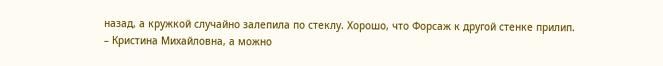назад, а кружкой случайно залепила по стеклу. Хорошо, что Форсаж к другой стенке прилип.
– Кристина Михайловна, а можно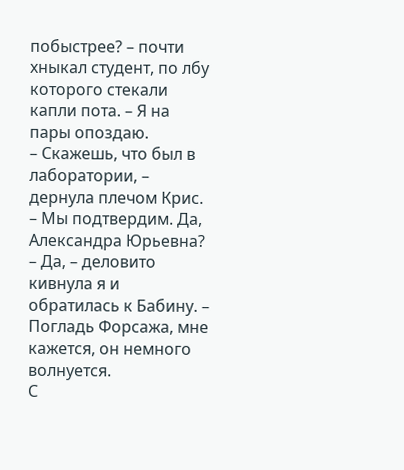побыстрее? – почти хныкал студент, по лбу которого стекали капли пота. – Я на пары опоздаю.
– Скажешь, что был в лаборатории, – дернула плечом Крис. – Мы подтвердим. Да, Александра Юрьевна?
– Да, – деловито кивнула я и обратилась к Бабину. – Погладь Форсажа, мне кажется, он немного волнуется.
С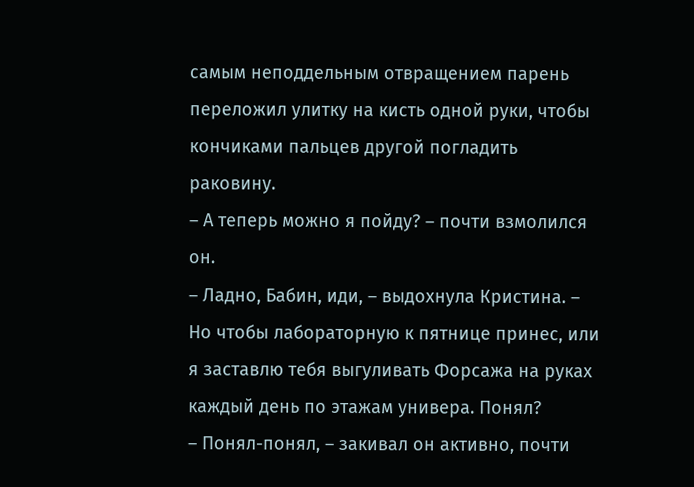самым неподдельным отвращением парень переложил улитку на кисть одной руки, чтобы кончиками пальцев другой погладить раковину.
– А теперь можно я пойду? – почти взмолился он.
– Ладно, Бабин, иди, – выдохнула Кристина. – Но чтобы лабораторную к пятнице принес, или я заставлю тебя выгуливать Форсажа на руках каждый день по этажам универа. Понял?
– Понял-понял, – закивал он активно, почти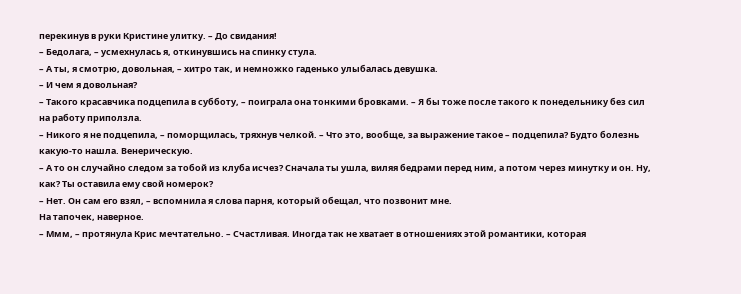перекинув в руки Кристине улитку. – До свидания!
– Бедолага, – усмехнулась я, откинувшись на спинку стула.
– А ты, я смотрю, довольная, – хитро так, и немножко гаденько улыбалась девушка.
– И чем я довольная?
– Такого красавчика подцепила в субботу, – поиграла она тонкими бровками. – Я бы тоже после такого к понедельнику без сил на работу приползла.
– Никого я не подцепила, – поморщилась, тряхнув челкой. – Что это, вообще, за выражение такое – подцепила? Будто болезнь какую-то нашла. Венерическую.
– А то он случайно следом за тобой из клуба исчез? Сначала ты ушла, виляя бедрами перед ним, а потом через минутку и он. Ну, как? Ты оставила ему свой номерок?
– Нет. Он сам его взял, – вспомнила я слова парня, который обещал, что позвонит мне.
На тапочек, наверное.
– Ммм, – протянула Крис мечтательно. – Счастливая. Иногда так не хватает в отношениях этой романтики, которая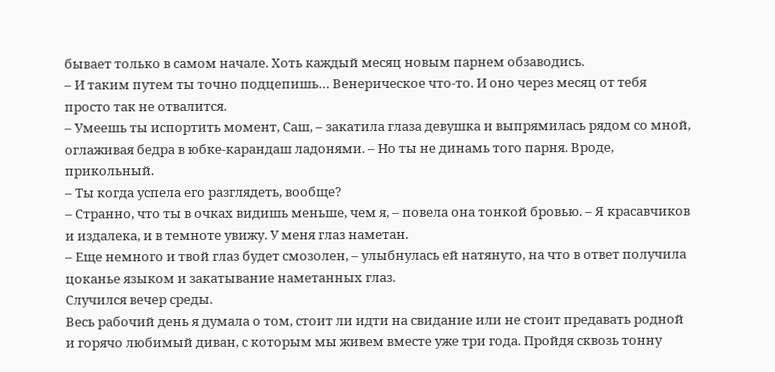бывает только в самом начале. Хоть каждый месяц новым парнем обзаводись.
– И таким путем ты точно подцепишь… Венерическое что-то. И оно через месяц от тебя просто так не отвалится.
– Умеешь ты испортить момент, Саш, – закатила глаза девушка и выпрямилась рядом со мной, оглаживая бедра в юбке-карандаш ладонями. – Но ты не динамь того парня. Вроде, прикольный.
– Ты когда успела его разглядеть, вообще?
– Странно, что ты в очках видишь меньше, чем я, – повела она тонкой бровью. – Я красавчиков и издалека, и в темноте увижу. У меня глаз наметан.
– Еще немного и твой глаз будет смозолен, – улыбнулась ей натянуто, на что в ответ получила цоканье языком и закатывание наметанных глаз.
Случился вечер среды.
Весь рабочий день я думала о том, стоит ли идти на свидание или не стоит предавать родной и горячо любимый диван, с которым мы живем вместе уже три года. Пройдя сквозь тонну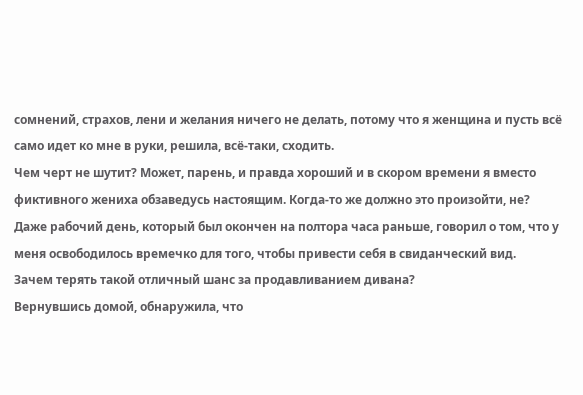сомнений, страхов, лени и желания ничего не делать, потому что я женщина и пусть всё само идет ко мне в руки, решила, всё-таки, сходить.
Чем черт не шутит? Может, парень, и правда хороший и в скором времени я вместо фиктивного жениха обзаведусь настоящим. Когда-то же должно это произойти, не?
Даже рабочий день, который был окончен на полтора часа раньше, говорил о том, что у меня освободилось времечко для того, чтобы привести себя в свиданческий вид.
Зачем терять такой отличный шанс за продавливанием дивана?
Вернувшись домой, обнаружила, что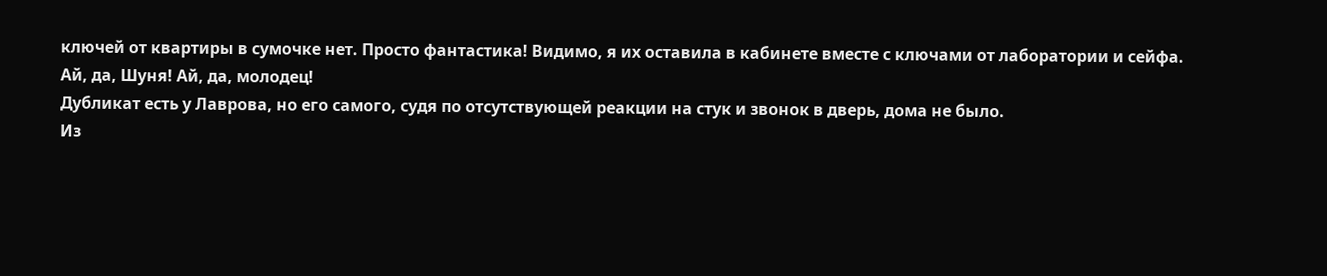ключей от квартиры в сумочке нет. Просто фантастика! Видимо, я их оставила в кабинете вместе с ключами от лаборатории и сейфа.
Ай, да, Шуня! Ай, да, молодец!
Дубликат есть у Лаврова, но его самого, судя по отсутствующей реакции на стук и звонок в дверь, дома не было.
Из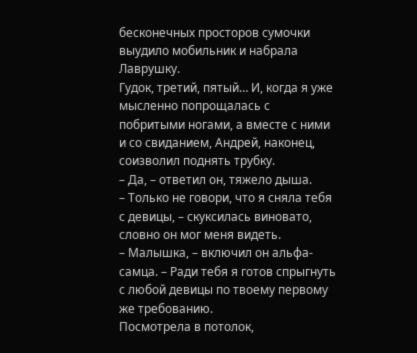бесконечных просторов сумочки выудило мобильник и набрала Лаврушку.
Гудок, третий, пятый… И, когда я уже мысленно попрощалась с побритыми ногами, а вместе с ними и со свиданием, Андрей, наконец, соизволил поднять трубку.
– Да, – ответил он, тяжело дыша.
– Только не говори, что я сняла тебя с девицы, – скуксилась виновато, словно он мог меня видеть.
– Малышка, – включил он альфа-самца. – Ради тебя я готов спрыгнуть с любой девицы по твоему первому же требованию.
Посмотрела в потолок,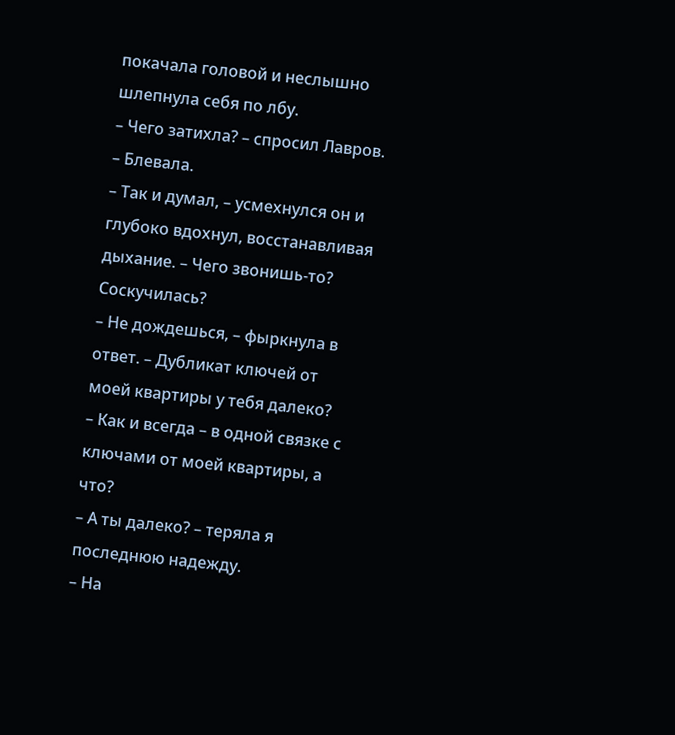покачала головой и неслышно шлепнула себя по лбу.
– Чего затихла? – спросил Лавров.
– Блевала.
– Так и думал, – усмехнулся он и глубоко вдохнул, восстанавливая дыхание. – Чего звонишь-то? Соскучилась?
– Не дождешься, – фыркнула в ответ. – Дубликат ключей от моей квартиры у тебя далеко?
– Как и всегда – в одной связке с ключами от моей квартиры, а что?
– А ты далеко? – теряла я последнюю надежду.
– На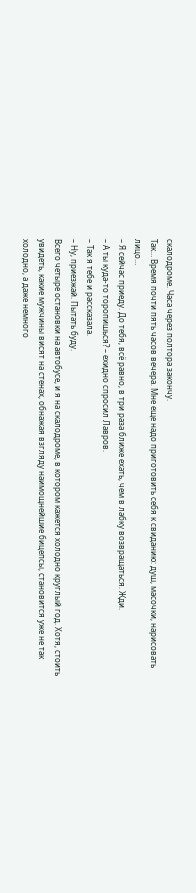скалодроме. Часа через полтора закончу.
Так… Время почти пять часов вечера. Мне еще надо приготовить себя к свиданию: душ, масочки, нарисовать лицо…
– Я сейчас приеду. До тебя, всё равно, в три раза ближе ехать, чем в лабку возвращаться. Жди.
– А ты куда-то торопишься? – ехидно спросил Лавров.
– Так я тебе и рассказала.
– Ну, приезжай. Пытать буду.
Всего четыре остановки на автобусе, и я на скалодроме, в котором кажется холодно круглый год. Хотя, стоить увидеть, какие мужчины висят на стенах, обнажая взгляду наимощнейшие бицепсы, становится уже не так холодно, а даже немного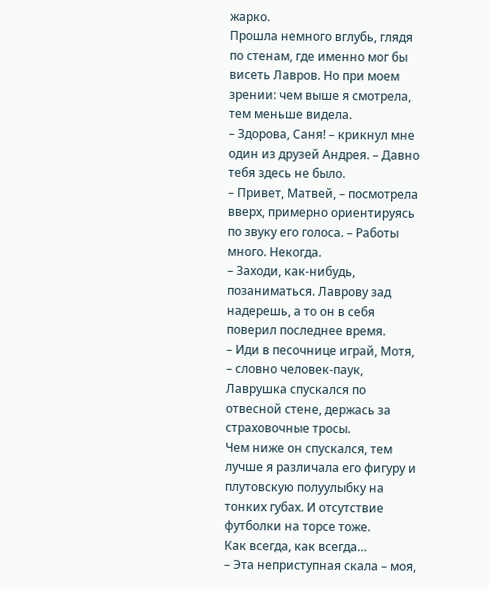жарко.
Прошла немного вглубь, глядя по стенам, где именно мог бы висеть Лавров. Но при моем зрении: чем выше я смотрела, тем меньше видела.
– Здорова, Саня! – крикнул мне один из друзей Андрея. – Давно тебя здесь не было.
– Привет, Матвей, – посмотрела вверх, примерно ориентируясь по звуку его голоса. – Работы много. Некогда.
– Заходи, как-нибудь, позаниматься. Лаврову зад надерешь, а то он в себя поверил последнее время.
– Иди в песочнице играй, Мотя, – словно человек-паук, Лаврушка спускался по отвесной стене, держась за страховочные тросы.
Чем ниже он спускался, тем лучше я различала его фигуру и плутовскую полуулыбку на тонких губах. И отсутствие футболки на торсе тоже.
Как всегда, как всегда…
– Эта неприступная скала – моя,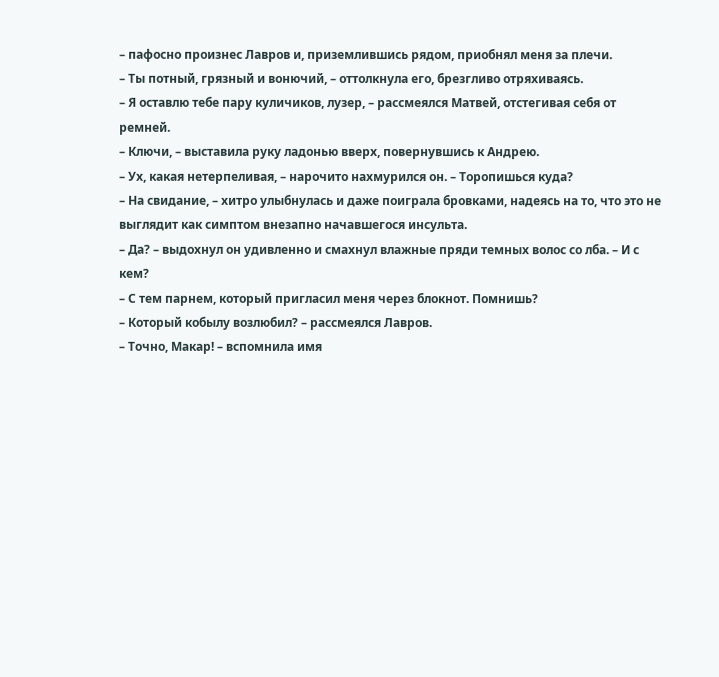– пафосно произнес Лавров и, приземлившись рядом, приобнял меня за плечи.
– Ты потный, грязный и вонючий, – оттолкнула его, брезгливо отряхиваясь.
– Я оставлю тебе пару куличиков, лузер, – рассмеялся Матвей, отстегивая себя от ремней.
– Ключи, – выставила руку ладонью вверх, повернувшись к Андрею.
– Ух, какая нетерпеливая, – нарочито нахмурился он. – Торопишься куда?
– На свидание, – хитро улыбнулась и даже поиграла бровками, надеясь на то, что это не выглядит как симптом внезапно начавшегося инсульта.
– Да? – выдохнул он удивленно и смахнул влажные пряди темных волос со лба. – И с кем?
– С тем парнем, который пригласил меня через блокнот. Помнишь?
– Который кобылу возлюбил? – рассмеялся Лавров.
– Точно, Макар! – вспомнила имя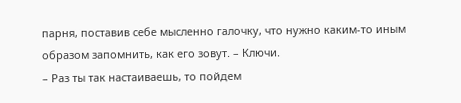парня, поставив себе мысленно галочку, что нужно каким-то иным образом запомнить, как его зовут. – Ключи.
– Раз ты так настаиваешь, то пойдем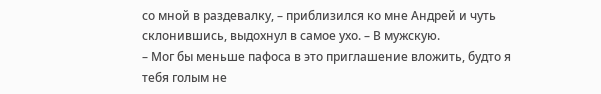со мной в раздевалку, – приблизился ко мне Андрей и чуть склонившись, выдохнул в самое ухо. – В мужскую.
– Мог бы меньше пафоса в это приглашение вложить, будто я тебя голым не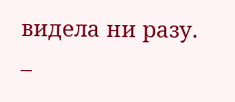видела ни разу.
–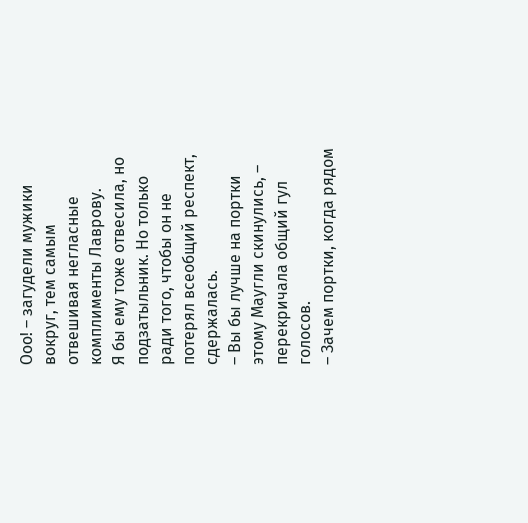Ооо! – загудели мужики вокруг, тем самым отвешивая негласные комплименты Лаврову.
Я бы ему тоже отвесила, но подзатыльник. Но только ради того, чтобы он не потерял всеобщий респект, сдержалась.
– Вы бы лучше на портки этому Маугли скинулись, – перекричала общий гул голосов.
– Зачем портки, когда рядом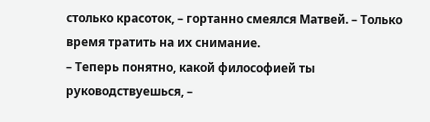столько красоток, – гортанно смеялся Матвей. – Только время тратить на их снимание.
– Теперь понятно, какой философией ты руководствуешься, –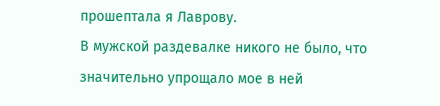прошептала я Лаврову.
В мужской раздевалке никого не было, что значительно упрощало мое в ней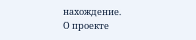нахождение.
О проекте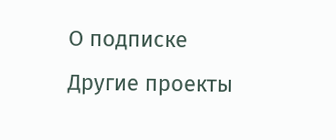О подписке
Другие проекты